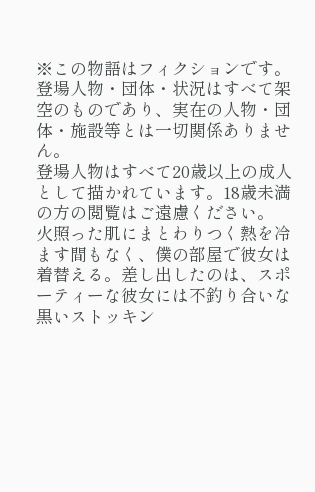※この物語はフィクションです。登場人物・団体・状況はすべて架空のものであり、実在の人物・団体・施設等とは一切関係ありません。
登場人物はすべて20歳以上の成人として描かれています。18歳未満の方の閲覧はご遠慮ください。
火照った肌にまとわりつく熱を冷ます間もなく、僕の部屋で彼女は着替える。差し出したのは、スポーティーな彼女には不釣り合いな黒いストッキン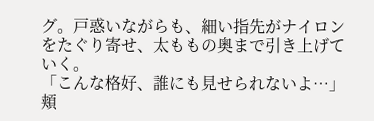グ。戸惑いながらも、細い指先がナイロンをたぐり寄せ、太ももの奥まで引き上げていく。
「こんな格好、誰にも見せられないよ…」
頬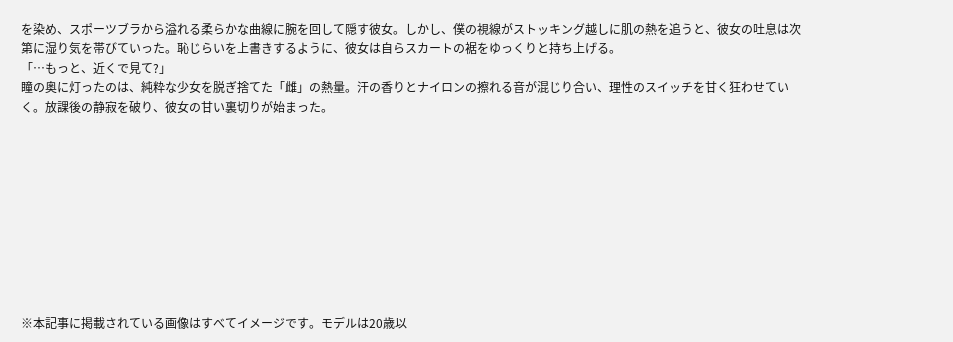を染め、スポーツブラから溢れる柔らかな曲線に腕を回して隠す彼女。しかし、僕の視線がストッキング越しに肌の熱を追うと、彼女の吐息は次第に湿り気を帯びていった。恥じらいを上書きするように、彼女は自らスカートの裾をゆっくりと持ち上げる。
「…もっと、近くで見て?」
瞳の奥に灯ったのは、純粋な少女を脱ぎ捨てた「雌」の熱量。汗の香りとナイロンの擦れる音が混じり合い、理性のスイッチを甘く狂わせていく。放課後の静寂を破り、彼女の甘い裏切りが始まった。










※本記事に掲載されている画像はすべてイメージです。モデルは20歳以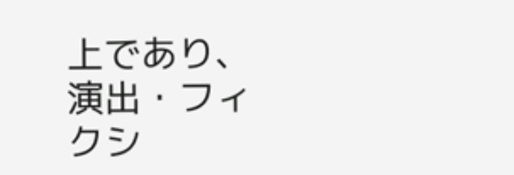上であり、演出・フィクシ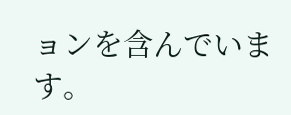ョンを含んでいます。